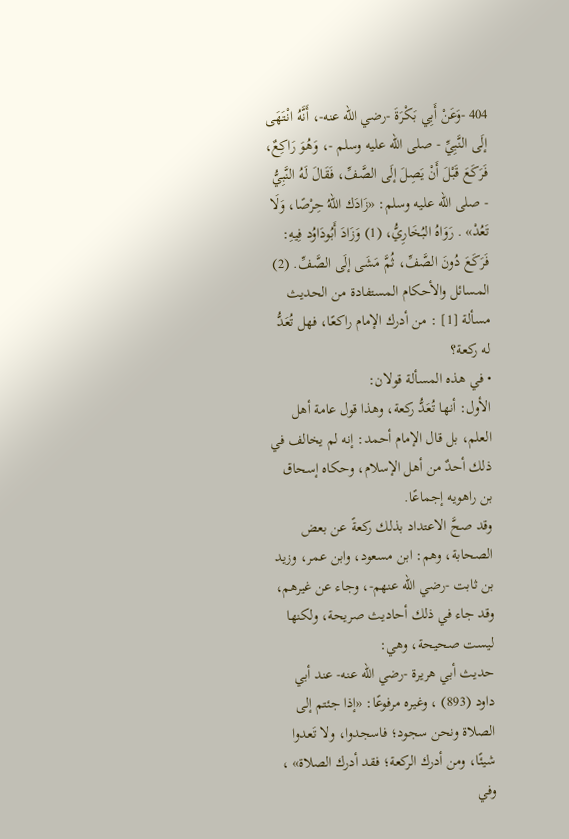404 -وَعَنْ أَبِي بَكْرَةَ -رضي الله عنه-، أَنَّهُ انْتَهَى إلَى النَّبِيِّ - صلى الله عليه وسلم -، وَهُوَ رَاكِعٌ، فَرَكَعَ قَبْلَ أَنْ يَصِلَ إلَى الصَّفِّ، فَقَالَ لَهُ النَّبِيُّ - صلى الله عليه وسلم: «زَادَك اللهُ حِرْصًا، وَلَا تَعُدْ» . رَوَاهُ البُخَارِيُّ، (1) وَزَادَ أَبُودَاوُد فِيهِ: فَرَكَعَ دُونَ الصَّفِّ، ثُمَّ مَشَى إلَى الصَّفِّ. (2)
المسائل والأحكام المستفادة من الحديث
مسألة [1] : من أدرك الإمام راكعًا، فهل تُعَدُّ له ركعة؟
• في هذه المسألة قولان:
الأول: أنها تُعَدُّ ركعة، وهذا قول عامة أهل العلم، بل قال الإمام أحمد: إنه لم يخالف في ذلك أحدٌ من أهل الإسلام، وحكاه إسحاق بن راهويه إجماعًا.
وقد صحَّ الاعتداد بذلك ركعةً عن بعض الصحابة، وهم: ابن مسعود، وابن عمر، وزيد بن ثابت -رضي الله عنهم-، وجاء عن غيرهم، وقد جاء في ذلك أحاديث صريحة، ولكنها ليست صحيحة، وهي:
حديث أبي هريرة -رضي الله عنه- عند أبي داود (893) ، وغيره مرفوعًا: «إذا جئتم إلى الصلاة ونحن سجود؛ فاسجدوا، ولا تَعدوا شيئًا، ومن أدرك الركعة؛ فقد أدرك الصلاة» ، وفي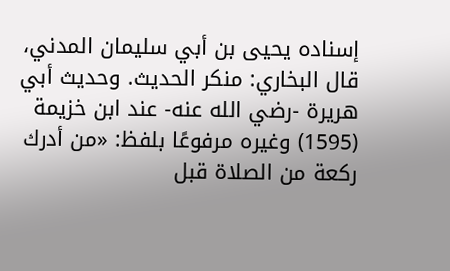إسناده يحيى بن أبي سليمان المدني، قال البخاري: منكر الحديث. وحديث أبي هريرة -رضي الله عنه- عند ابن خزيمة (1595) وغيره مرفوعًا بلفظ: «من أدرك ركعة من الصلاة قبل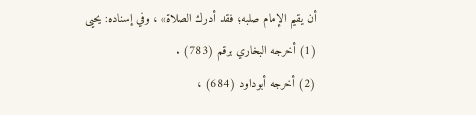أن يقيم الإمام صلبه؛ فقد أدرك الصلاة» ، وفي إسناده: يحيى
(1) أخرجه البخاري برقم (783) .
(2) أخرجه أبوداود (684) ،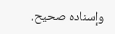وإسناده صحيح.